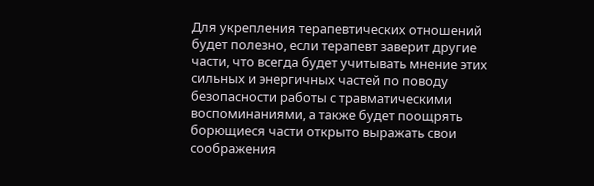Для укрепления терапевтических отношений будет полезно, если терапевт заверит другие части, что всегда будет учитывать мнение этих сильных и энергичных частей по поводу безопасности работы с травматическими воспоминаниями, а также будет поощрять борющиеся части открыто выражать свои соображения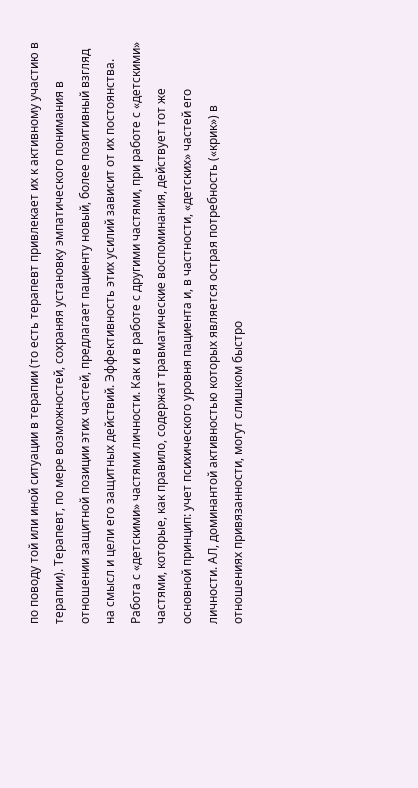по поводу той или иной ситуации в терапии (то есть терапевт привлекает их к активному участию в терапии). Терапевт, по мере возможностей, сохраняя установку эмпатического понимания в отношении защитной позиции этих частей, предлагает пациенту новый, более позитивный взгляд на смысл и цели его защитных действий. Эффективность этих усилий зависит от их постоянства.
Работа с «детскими» частями личности. Как и в работе с другими частями, при работе с «детскими» частями, которые, как правило, содержат травматические воспоминания, действует тот же основной принцип: учет психического уровня пациента и, в частности, «детских» частей его личности. АЛ, доминантой активностью которых является острая потребность («крик») в отношениях привязанности, могут слишком быстро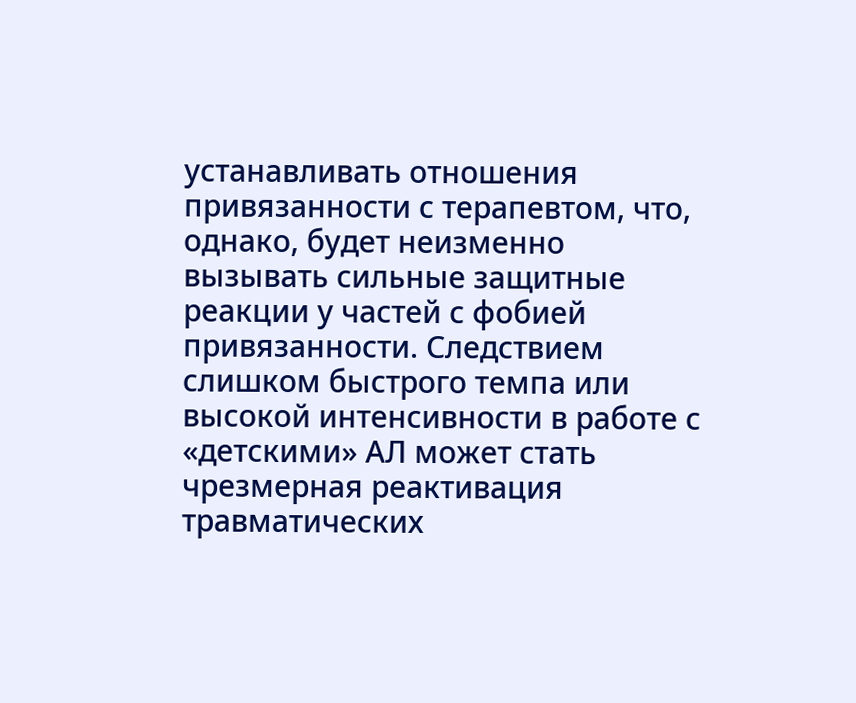устанавливать отношения привязанности с терапевтом, что, однако, будет неизменно вызывать сильные защитные реакции у частей с фобией привязанности. Следствием слишком быстрого темпа или высокой интенсивности в работе с «детскими» АЛ может стать чрезмерная реактивация травматических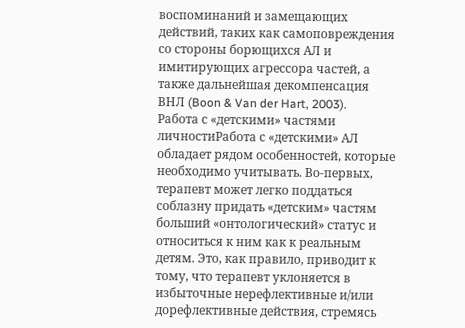воспоминаний и замещающих действий, таких как самоповреждения со стороны борющихся АЛ и имитирующих агрессора частей, а также дальнейшая декомпенсация ВНЛ (Boon & Van der Hart, 2003).
Работа с «детскими» частями личностиРабота с «детскими» АЛ обладает рядом особенностей, которые необходимо учитывать. Во-первых, терапевт может легко поддаться соблазну придать «детским» частям больший «онтологический» статус и относиться к ним как к реальным детям. Это, как правило, приводит к тому, что терапевт уклоняется в избыточные нерефлективные и/или дорефлективные действия, стремясь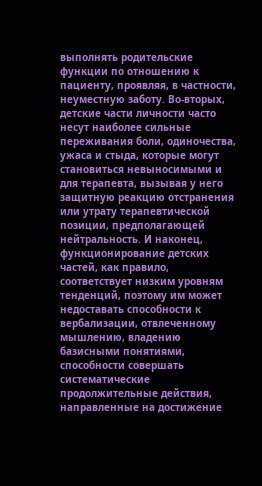выполнять родительские функции по отношению к пациенту, проявляя, в частности, неуместную заботу. Во-вторых, детские части личности часто несут наиболее сильные переживания боли, одиночества, ужаса и стыда, которые могут становиться невыносимыми и для терапевта, вызывая у него защитную реакцию отстранения или утрату терапевтической позиции, предполагающей нейтральность. И наконец, функционирование детских частей, как правило, соответствует низким уровням тенденций, поэтому им может недоставать способности к вербализации, отвлеченному мышлению, владению базисными понятиями, способности совершать систематические продолжительные действия, направленные на достижение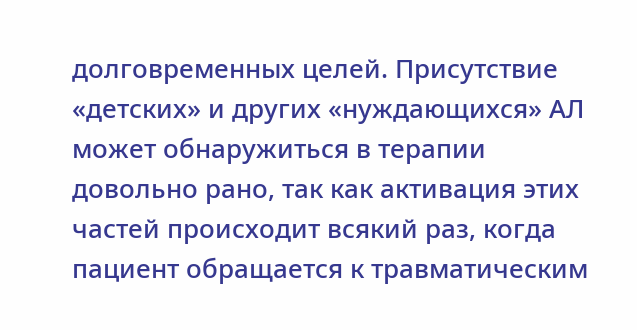долговременных целей. Присутствие «детских» и других «нуждающихся» АЛ может обнаружиться в терапии довольно рано, так как активация этих частей происходит всякий раз, когда пациент обращается к травматическим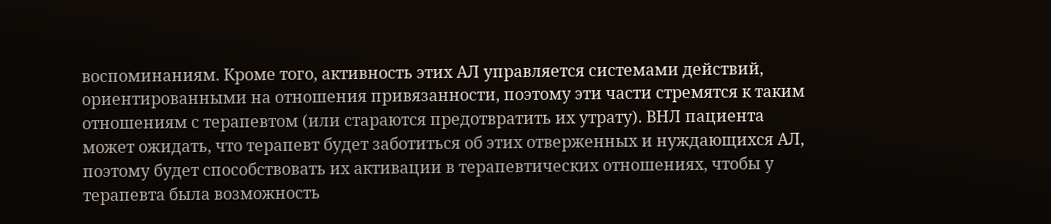воспоминаниям. Кроме того, активность этих АЛ управляется системами действий, ориентированными на отношения привязанности, поэтому эти части стремятся к таким отношениям с терапевтом (или стараются предотвратить их утрату). ВНЛ пациента может ожидать, что терапевт будет заботиться об этих отверженных и нуждающихся АЛ, поэтому будет способствовать их активации в терапевтических отношениях, чтобы у терапевта была возможность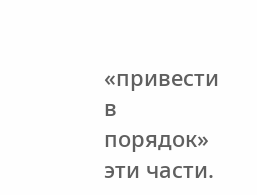«привести в порядок» эти части.